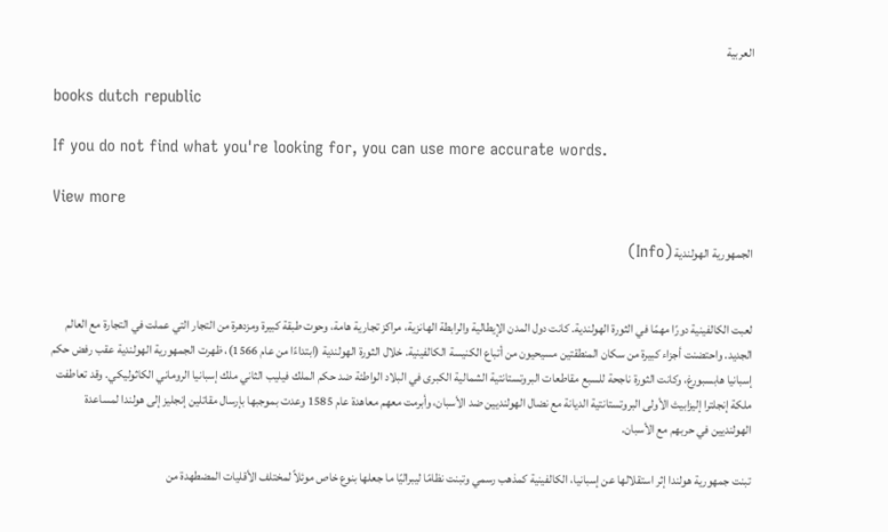العربية

books dutch republic

If you do not find what you're looking for, you can use more accurate words.

View more

الجمهورية الهولندية (Info)


لعبت الكالفينية دورًا مهمًا في الثورة الهولندية. كانت دول المدن الإيطالية والرابطة الهانزية، مراكز تجارية هامة، وحوت طبقة كبيرة ومزدهرة من التجار التي عملت في التجارة مع العالم الجديد. واحتضنت أجزاء كبيرة من سكان المنطقتين مسيحيون من أتباع الكنيسة الكالفينية. خلال الثورة الهولندية (ابتداءًا من عام 1566)، ظهرت الجمهورية الهولندية عقب رفض حكم إسبانيا هابسبورغ، وكانت الثورة ناجحة للسبع مقاطعات البروتستانتية الشمالية الكبرى في البلاد الواطئة ضد حكم الملك فيليب الثاني ملك إسبانيا الروماني الكاثوليكي. وقد تعاطفت ملكة إنجلترا إليزابيث الأولى البروتستانتية الديانة مع نضال الهولنديين ضد الأسبان، وأبرمت معهم معاهدة عام 1585 وعدت بموجبها بإرسال مقاتلين إنجليز إلى هولندا لمساعدة الهولنديين في حربهم مع الأسبان.

تبنت جمهورية هولندا إثر استقلالها عن إسبانيا، الكالفينية كمذهب رسمي وتبنت نظامًا ليبراليًا ما جعلها بنوع خاص موئلاً لمختلف الأقليات المضطهدة من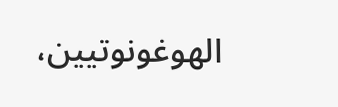الهوغونوتيين،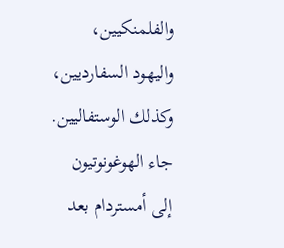والفلمنكيين، واليهود السفارديين، وكذلك الوستفاليين. جاء الهوغونوتيون إلى أمستردام بعد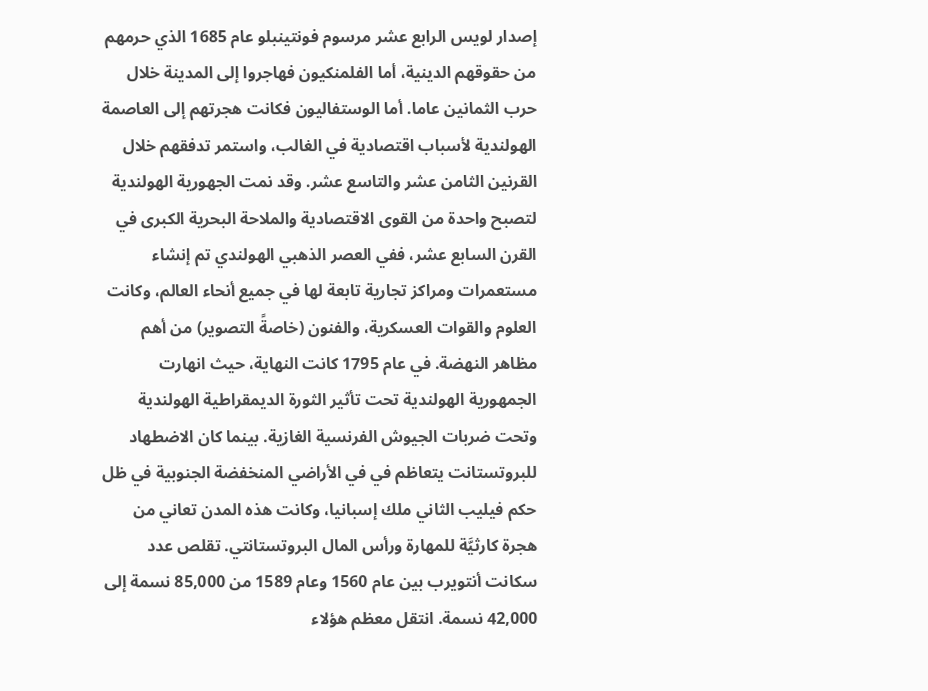إصدار لويس الرابع عشر مرسوم فونتينبلو عام 1685 الذي حرمهم من حقوقهم الدينية، أما الفلمنكيون فهاجروا إلى المدينة خلال حرب الثمانين عاما. أما الوستفاليون فكانت هجرتهم إلى العاصمة الهولندية لأسباب اقتصادية في الغالب، واستمر تدفقهم خلال القرنين الثامن عشر والتاسع عشر. وقد نمت الجهورية الهولندية لتصبح واحدة من القوى الاقتصادية والملاحة البحرية الكبرى في القرن السابع عشر، ففي العصر الذهبي الهولندي تم إنشاء مستعمرات ومراكز تجارية تابعة لها في جميع أنحاء العالم، وكانت العلوم والقوات العسكرية، والفنون (خاصةً التصوير) من أهم مظاهر النهضة. في عام 1795 كانت النهاية، حيث انهارت الجمهورية الهولندية تحت تأثير الثورة الديمقراطية الهولندية وتحت ضربات الجيوش الفرنسية الغازية. بينما كان الاضطهاد للبروتستانت يتعاظم في في الأراضي المنخفضة الجنوبية في ظل حكم فيليب الثاني ملك إسبانيا، وكانت هذه المدن تعاني من هجرة كارثيَّة للمهارة ورأس المال البروتستانتي. تقلص عدد سكانت أنتويرب بين عام 1560 وعام 1589 من 85,000 نسمة إلى 42,000 نسمة. انتقل معظم هؤلاء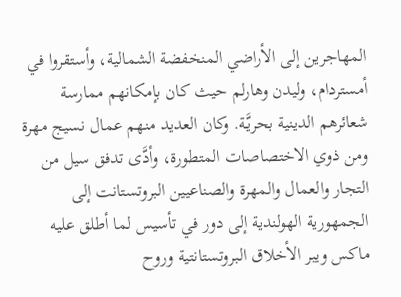المهاجرين إلى الأراضي المنخفضة الشمالية، وأستقروا في أمستردام، وليدن وهارلم حيث كان بإمكانهم ممارسة شعائرهم الدينية بحريَّة. وكان العديد منهم عمال نسيج مهرة ومن ذوي الاختصاصات المتطورة، وأدَّى تدفق سيل من التجار والعمال والمهرة والصناعيين البروتستانت إلى الجمهورية الهولندية إلى دور في تأسيس لما أطلق عليه ماكس ويبر الأخلاق البروتستانتية وروح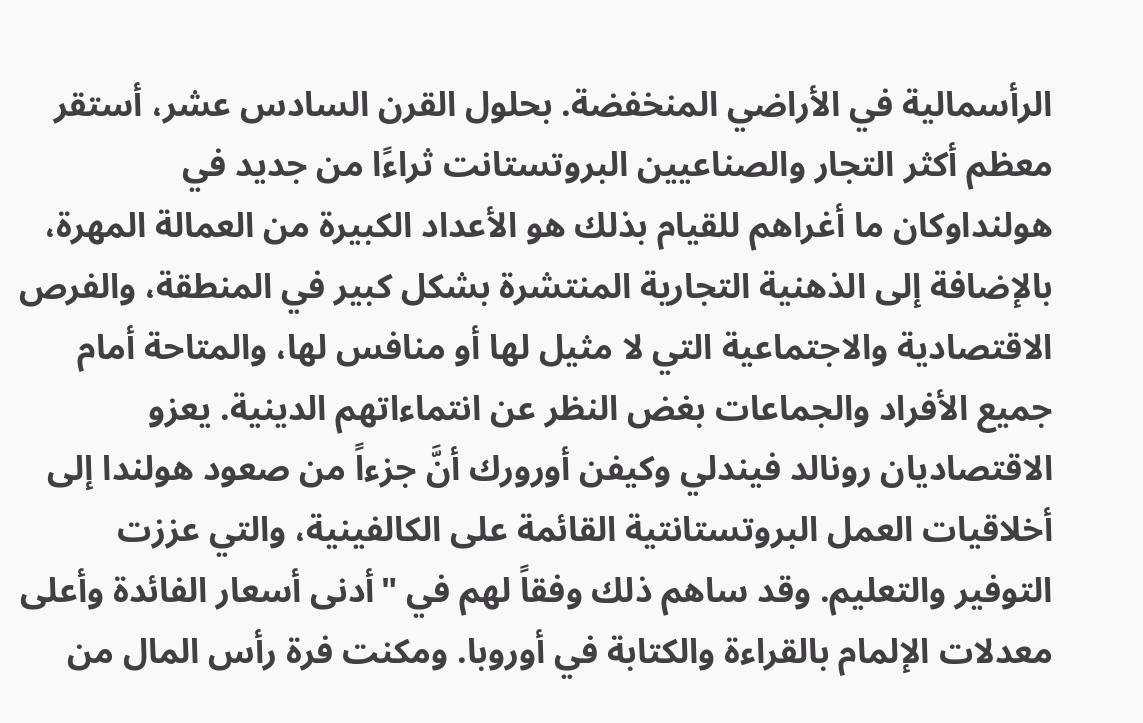الرأسمالية في الأراضي المنخفضة. بحلول القرن السادس عشر، أستقر معظم أكثر التجار والصناعيين البروتستانت ثراءًا من جديد في هولنداوكان ما أغراهم للقيام بذلك هو الأعداد الكبيرة من العمالة المهرة، بالإضافة إلى الذهنية التجارية المنتشرة بشكل كبير في المنطقة، والفرص الاقتصادية والاجتماعية التي لا مثيل لها أو منافس لها، والمتاحة أمام جميع الأفراد والجماعات بغض النظر عن انتماءاتهم الدينية. يعزو الاقتصاديان رونالد فيندلي وكيفن أورورك أنَّ جزءاً من صعود هولندا إلى أخلاقيات العمل البروتستانتية القائمة على الكالفينية، والتي عززت التوفير والتعليم. وقد ساهم ذلك وفقاً لهم في "أدنى أسعار الفائدة وأعلى معدلات الإلمام بالقراءة والكتابة في أوروبا. ومكنت فرة رأس المال من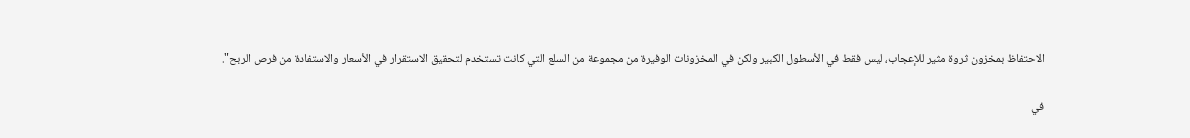الاحتفاظ بمخزون ثروة مثير للإعجاب، ليس فقط في الأسطول الكبير ولكن في المخزونات الوفيرة من مجموعة من السلع التي كانت تستخدم لتحقيق الاستقرار في الأسعار والاستفادة من فرص الربح".

في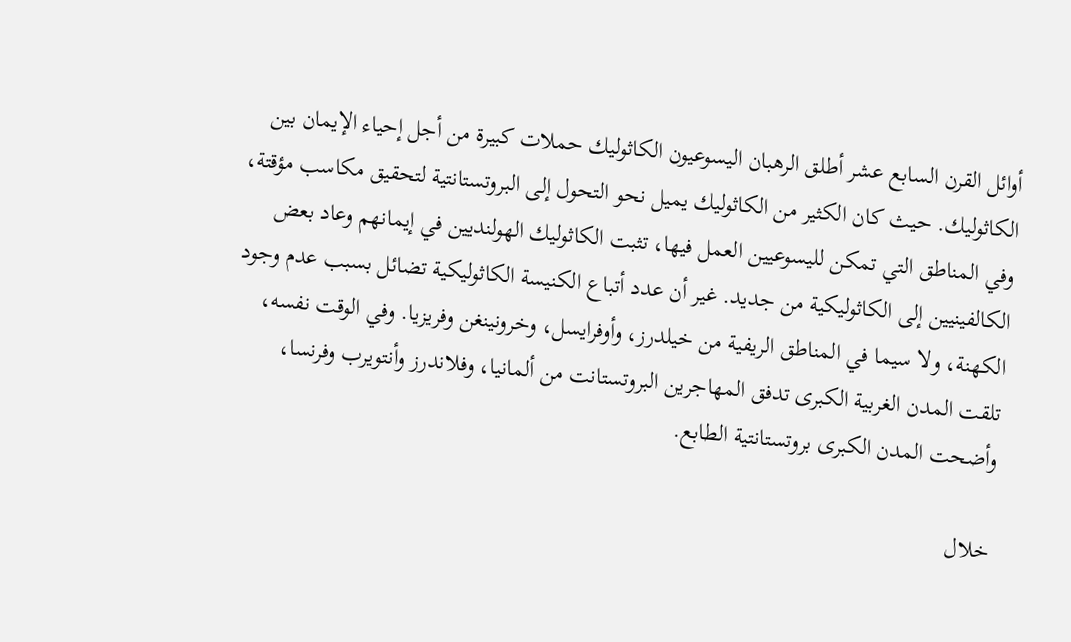أوائل القرن السابع عشر أطلق الرهبان اليسوعيون الكاثوليك حملات كبيرة من أجل إحياء الإيمان بين الكاثوليك. حيث كان الكثير من الكاثوليك يميل نحو التحول إلى البروتستانتية لتحقيق مكاسب مؤقتة، وفي المناطق التي تمكن لليسوعيين العمل فيها، تثبت الكاثوليك الهولنديين في إيمانهم وعاد بعض الكالفينيين إلى الكاثوليكية من جديد. غير أن عدد أتباع الكنيسة الكاثوليكية تضائل بسبب عدم وجود الكهنة، ولا سيما في المناطق الريفية من خيلدرز، وأوفرايسل، وخرونينغن وفريزيا. وفي الوقت نفسه، تلقت المدن الغربية الكبرى تدفق المهاجرين البروتستانت من ألمانيا، وفلاندرز وأنتويرب وفرنسا، وأضحت المدن الكبرى بروتستانتية الطابع.

خلال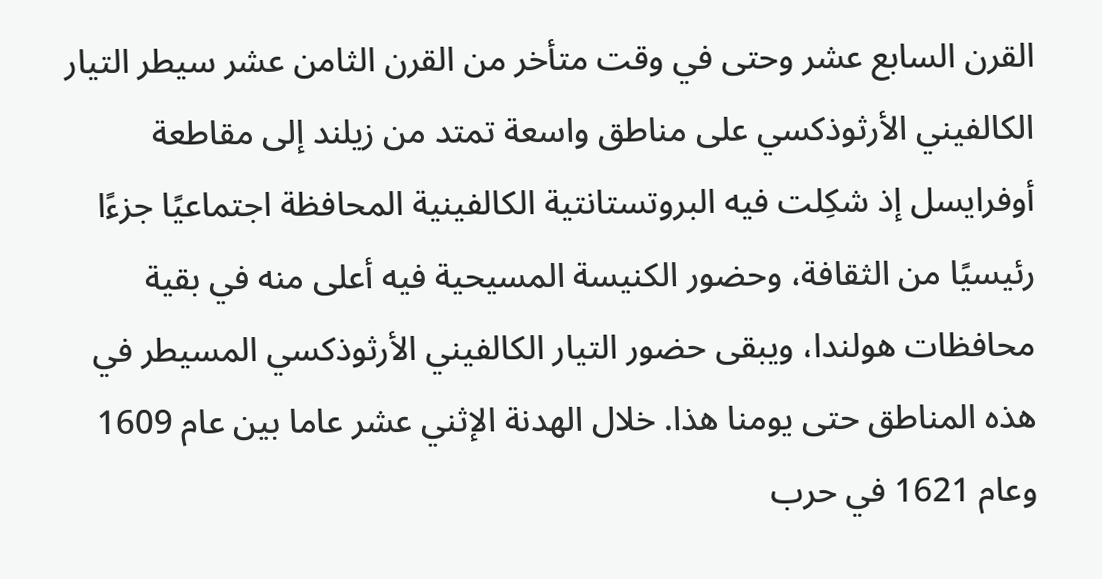القرن السابع عشر وحتى في وقت متأخر من القرن الثامن عشر سيطر التيار الكالفيني الأرثوذكسي على مناطق واسعة تمتد من زيلند إلى مقاطعة أوفرايسل إذ شكِلت فيه البروتستانتية الكالفينية المحافظة اجتماعيًا جزءًا رئيسيًا من الثقافة، وحضور الكنيسة المسيحية فيه أعلى منه في بقية محافظات هولندا، ويبقى حضور التيار الكالفيني الأرثوذكسي المسيطر في هذه المناطق حتى يومنا هذا. خلال الهدنة الإثني عشر عاما بين عام 1609 وعام 1621 في حرب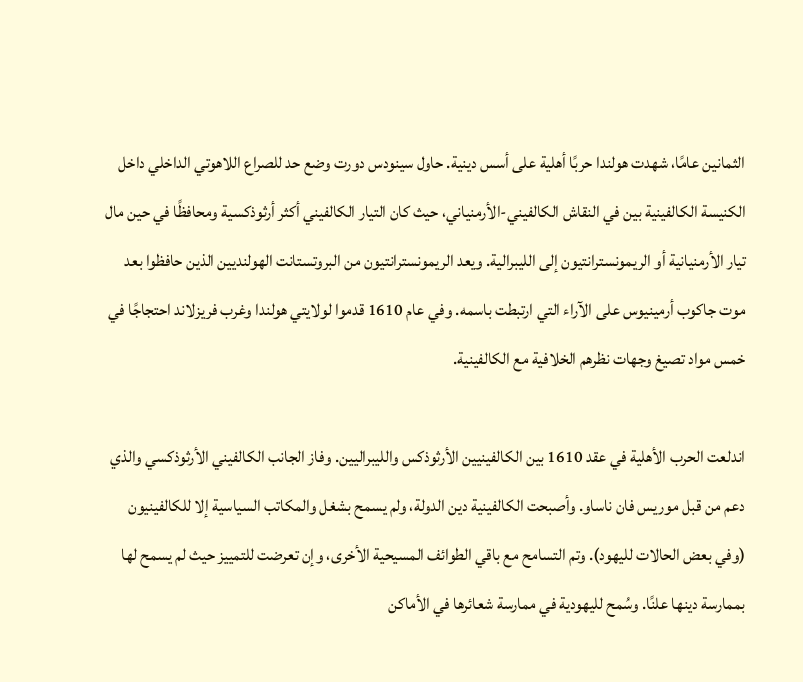الثمانين عامًا، شهدت هولندا حربًا أهلية على أسس دينية. حاول سينودس دورت وضع حد للصراع اللاهوتي الداخلي داخل الكنيسة الكالفينية بين في النقاش الكالفيني-الأرمنياني، حيث كان التيار الكالفيني أكثر أرثوذكسية ومحافظًا في حين مال تيار الأرمنيانية أو الريمونسترانتيون إلى الليبرالية. ويعد الريمونسترانتيون من البروتستانت الهولنديين الذين حافظوا بعد موت جاكوب أرمينيوس على الآراء التي ارتبطت باسمه. وفي عام 1610 قدموا لولايتي هولندا وغرب فريزلاند احتجاجًا في خمس مواد تصيغ وجهات نظرهم الخلافية مع الكالفينية.

اندلعت الحرب الأهلية في عقد 1610 بين الكالفينيين الأرثوذكس والليبراليين. وفاز الجانب الكالفيني الأرثوذكسي والذي دعم من قبل موريس فان ناساو. وأصبحت الكالفينية دين الدولة، ولم يسمح بشغل والمكاتب السياسية إلا للكالفينيون (وفي بعض الحالات لليهود). وتم التسامح مع باقي الطوائف المسيحية الأخرى، وإن تعرضت للتمييز حيث لم يسمح لها بممارسة دينها علنًا. وسُمح لليهودية في ممارسة شعائرها في الأماكن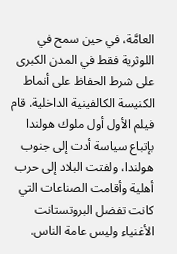العامَّة، في حين سمح في اللوثرية فقط في المدن الكبرى على شرط الحفاظ على أنماط الكنيسة الكالفينية الداخلية. قام فيلم الأول أول ملوك هولندا بإتباع سياسة أدت إلى جنوب هولندا، ولفتت البلاد إلى حرب أهلية وأقامت الصناعات التي كانت تفضل البروتستانت الأغنياء وليس عامة الناس.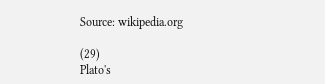Source: wikipedia.org

(29)
Plato's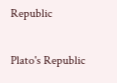Republic

Plato's Republic